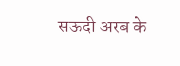सऊदी अरब के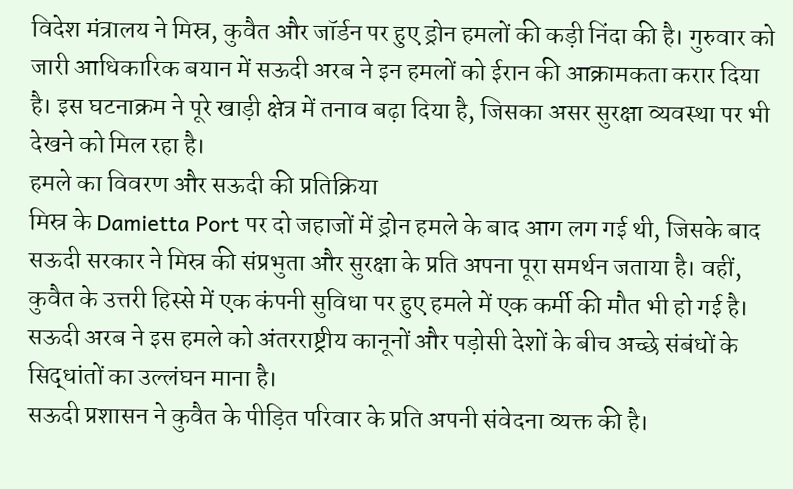विदेश मंत्रालय ने मिस्र, कुवैत और जॉर्डन पर हुए ड्रोन हमलों की कड़ी निंदा की है। गुरुवार को जारी आधिकारिक बयान में सऊदी अरब ने इन हमलों को ईरान की आक्रामकता करार दिया है। इस घटनाक्रम ने पूरे खाड़ी क्षेत्र में तनाव बढ़ा दिया है, जिसका असर सुरक्षा व्यवस्था पर भी देखने को मिल रहा है।
हमले का विवरण और सऊदी की प्रतिक्रिया
मिस्र के Damietta Port पर दो जहाजों में ड्रोन हमले के बाद आग लग गई थी, जिसके बाद सऊदी सरकार ने मिस्र की संप्रभुता और सुरक्षा के प्रति अपना पूरा समर्थन जताया है। वहीं, कुवैत के उत्तरी हिस्से में एक कंपनी सुविधा पर हुए हमले में एक कर्मी की मौत भी हो गई है। सऊदी अरब ने इस हमले को अंतरराष्ट्रीय कानूनों और पड़ोसी देशों के बीच अच्छे संबंधों के सिद्धांतों का उल्लंघन माना है।
सऊदी प्रशासन ने कुवैत के पीड़ित परिवार के प्रति अपनी संवेदना व्यक्त की है।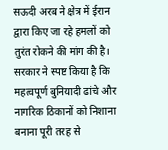सऊदी अरब ने क्षेत्र में ईरान द्वारा किए जा रहे हमलों को तुरंत रोकने की मांग की है। सरकार ने स्पष्ट किया है कि महत्वपूर्ण बुनियादी ढांचे और नागरिक ठिकानों को निशाना बनाना पूरी तरह से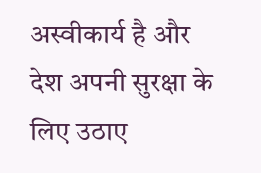अस्वीकार्य है और देश अपनी सुरक्षा के लिए उठाए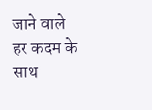जाने वाले हर कदम के साथ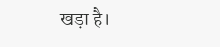खड़ा है।